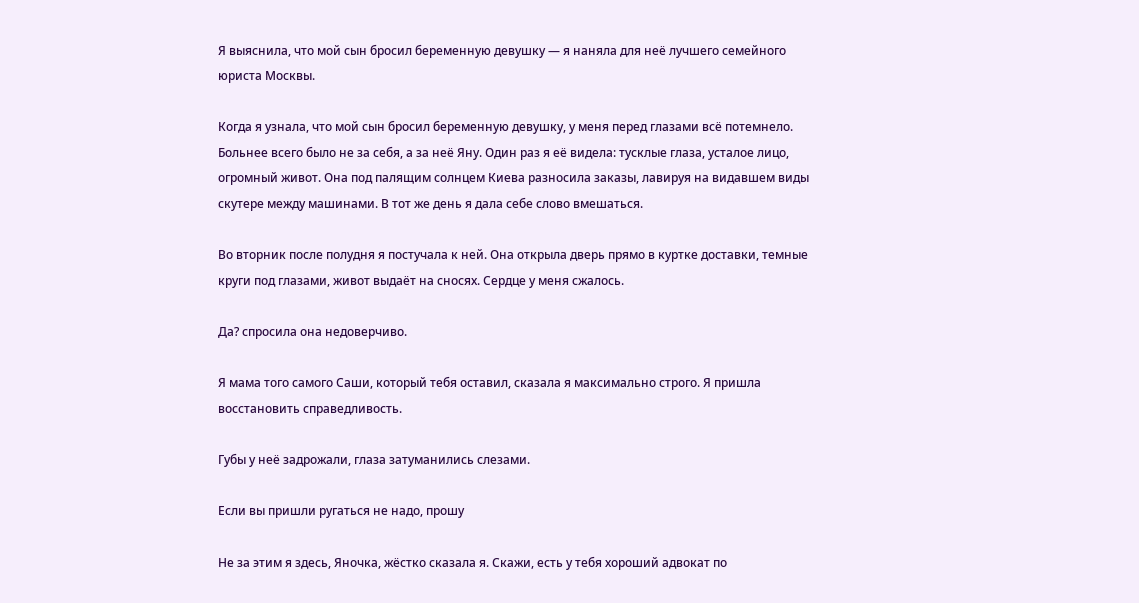Я выяснила, что мой сын бросил беременную девушку — я наняла для неё лучшего семейного юриста Москвы.

Когда я узнала, что мой сын бросил беременную девушку, у меня перед глазами всё потемнело. Больнее всего было не за себя, а за неё Яну. Один раз я её видела: тусклые глаза, усталое лицо, огромный живот. Она под палящим солнцем Киева разносила заказы, лавируя на видавшем виды скутере между машинами. В тот же день я дала себе слово вмешаться.

Во вторник после полудня я постучала к ней. Она открыла дверь прямо в куртке доставки, темные круги под глазами, живот выдаёт на сносях. Сердце у меня сжалось.

Да? спросила она недоверчиво.

Я мама того самого Саши, который тебя оставил, сказала я максимально строго. Я пришла восстановить справедливость.

Губы у неё задрожали, глаза затуманились слезами.

Если вы пришли ругаться не надо, прошу

Не за этим я здесь, Яночка, жёстко сказала я. Скажи, есть у тебя хороший адвокат по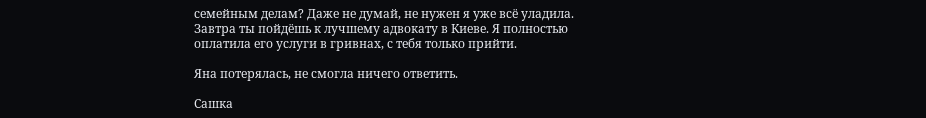семейным делам? Даже не думай, не нужен я уже всё уладила. Завтра ты пойдёшь к лучшему адвокату в Киеве. Я полностью оплатила его услуги в гривнах, с тебя только прийти.

Яна потерялась, не смогла ничего ответить.

Сашка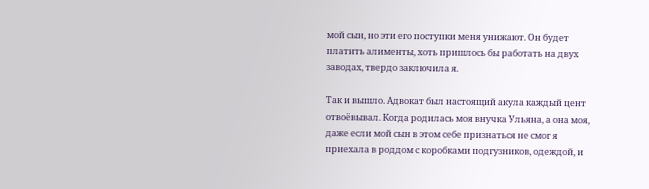мой сын, но эти его поступки меня унижают. Он будет платить алименты, хоть пришлось бы работать на двух заводах, твердо заключила я.

Так и вышло. Адвокат был настоящий акула каждый цент отвоёвывал. Когда родилась моя внучка Ульяна, а она моя, даже если мой сын в этом себе признаться не смог я приехала в роддом с коробками подгузников, одеждой, и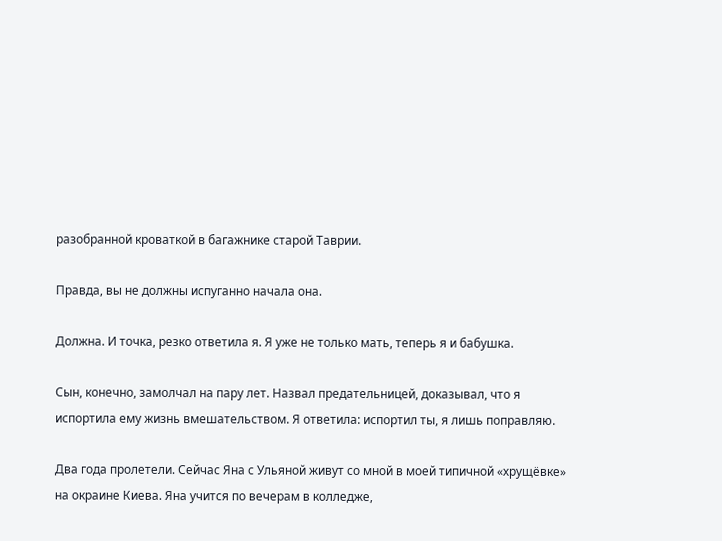разобранной кроваткой в багажнике старой Таврии.

Правда, вы не должны испуганно начала она.

Должна. И точка, резко ответила я. Я уже не только мать, теперь я и бабушка.

Сын, конечно, замолчал на пару лет. Назвал предательницей, доказывал, что я испортила ему жизнь вмешательством. Я ответила: испортил ты, я лишь поправляю.

Два года пролетели. Сейчас Яна с Ульяной живут со мной в моей типичной «хрущёвке» на окраине Киева. Яна учится по вечерам в колледже,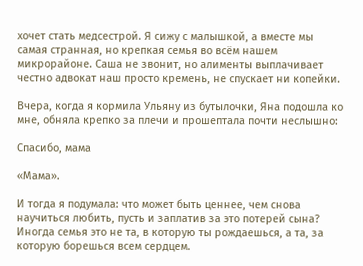хочет стать медсестрой. Я сижу с малышкой, а вместе мы самая странная, но крепкая семья во всём нашем микрорайоне. Саша не звонит, но алименты выплачивает честно адвокат наш просто кремень, не спускает ни копейки.

Вчера, когда я кормила Ульяну из бутылочки, Яна подошла ко мне, обняла крепко за плечи и прошептала почти неслышно:

Спасибо, мама

«Мама».

И тогда я подумала: что может быть ценнее, чем снова научиться любить, пусть и заплатив за это потерей сына? Иногда семья это не та, в которую ты рождаешься, а та, за которую борешься всем сердцем.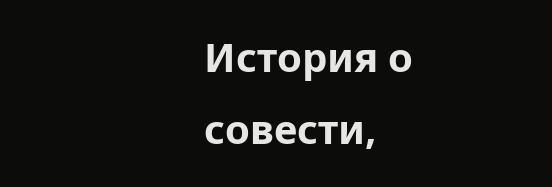История о совести,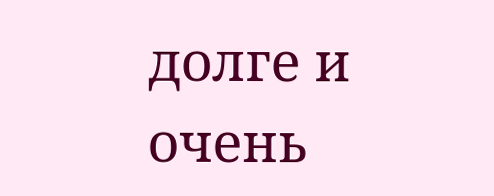долге и очень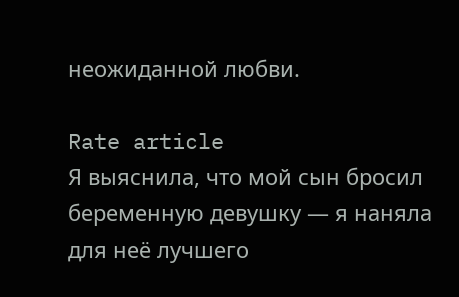неожиданной любви.

Rate article
Я выяснила, что мой сын бросил беременную девушку — я наняла для неё лучшего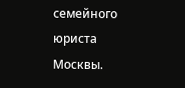семейного юриста Москвы.